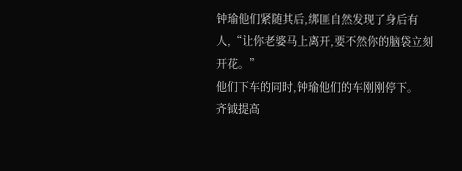钟瑜他们紧随其后,绑匪自然发现了身后有人,“让你老婆马上离开,要不然你的脑袋立刻开花。”
他们下车的同时,钟瑜他们的车刚刚停下。
齐钺提高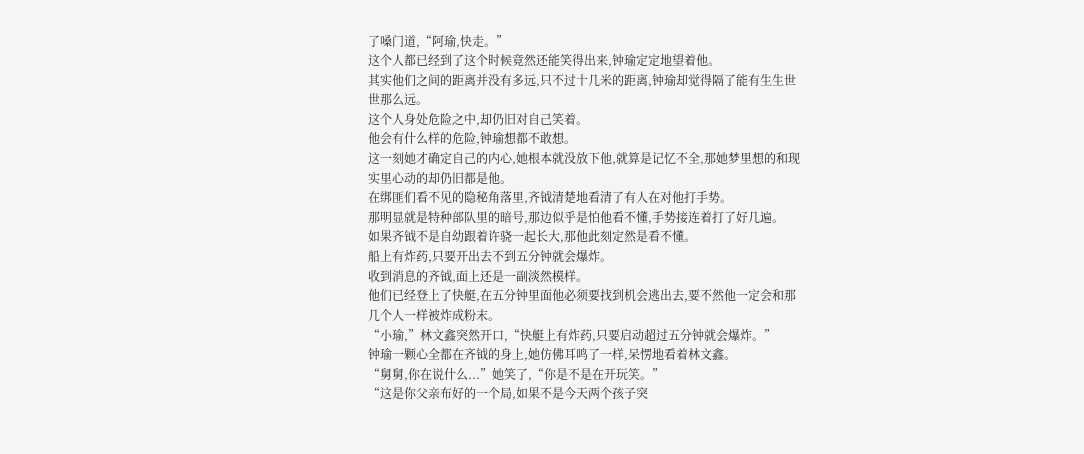了嗓门道,“阿瑜,快走。”
这个人都已经到了这个时候竟然还能笑得出来,钟瑜定定地望着他。
其实他们之间的距离并没有多远,只不过十几米的距离,钟瑜却觉得隔了能有生生世世那么远。
这个人身处危险之中,却仍旧对自己笑着。
他会有什么样的危险,钟瑜想都不敢想。
这一刻她才确定自己的内心,她根本就没放下他,就算是记忆不全,那她梦里想的和现实里心动的却仍旧都是他。
在绑匪们看不见的隐秘角落里,齐钺清楚地看清了有人在对他打手势。
那明显就是特种部队里的暗号,那边似乎是怕他看不懂,手势接连着打了好几遍。
如果齐钺不是自幼跟着许骁一起长大,那他此刻定然是看不懂。
船上有炸药,只要开出去不到五分钟就会爆炸。
收到消息的齐钺,面上还是一副淡然模样。
他们已经登上了快艇,在五分钟里面他必须要找到机会逃出去,要不然他一定会和那几个人一样被炸成粉末。
“小瑜,”林文鑫突然开口,“快艇上有炸药,只要启动超过五分钟就会爆炸。”
钟瑜一颗心全都在齐钺的身上,她仿佛耳鸣了一样,呆愣地看着林文鑫。
“舅舅,你在说什么...”她笑了,“你是不是在开玩笑。”
“这是你父亲布好的一个局,如果不是今天两个孩子突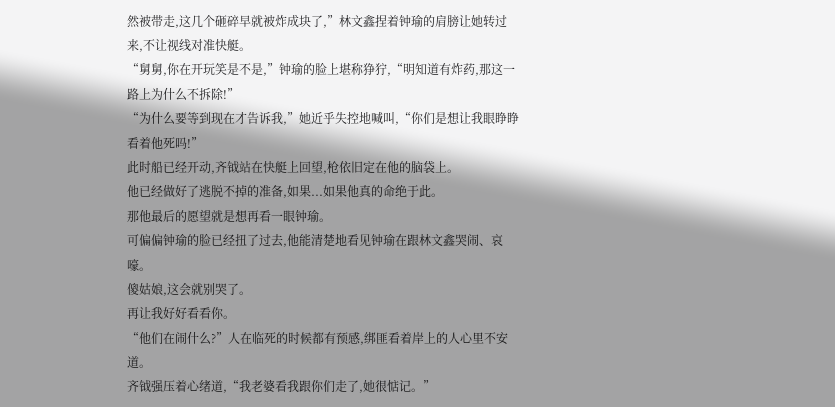然被带走,这几个砸碎早就被炸成块了,”林文鑫捏着钟瑜的肩膀让她转过来,不让视线对准快艇。
“舅舅,你在开玩笑是不是,”钟瑜的脸上堪称狰狞,“明知道有炸药,那这一路上为什么不拆除!”
“为什么要等到现在才告诉我,”她近乎失控地喊叫,“你们是想让我眼睁睁看着他死吗!”
此时船已经开动,齐钺站在快艇上回望,枪依旧定在他的脑袋上。
他已经做好了逃脱不掉的准备,如果...如果他真的命绝于此。
那他最后的愿望就是想再看一眼钟瑜。
可偏偏钟瑜的脸已经扭了过去,他能清楚地看见钟瑜在跟林文鑫哭闹、哀嚎。
傻姑娘,这会就别哭了。
再让我好好看看你。
“他们在闹什么?”人在临死的时候都有预感,绑匪看着岸上的人心里不安道。
齐钺强压着心绪道,“我老婆看我跟你们走了,她很惦记。”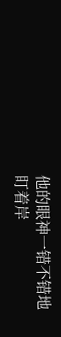他的眼神一错不错地盯着岸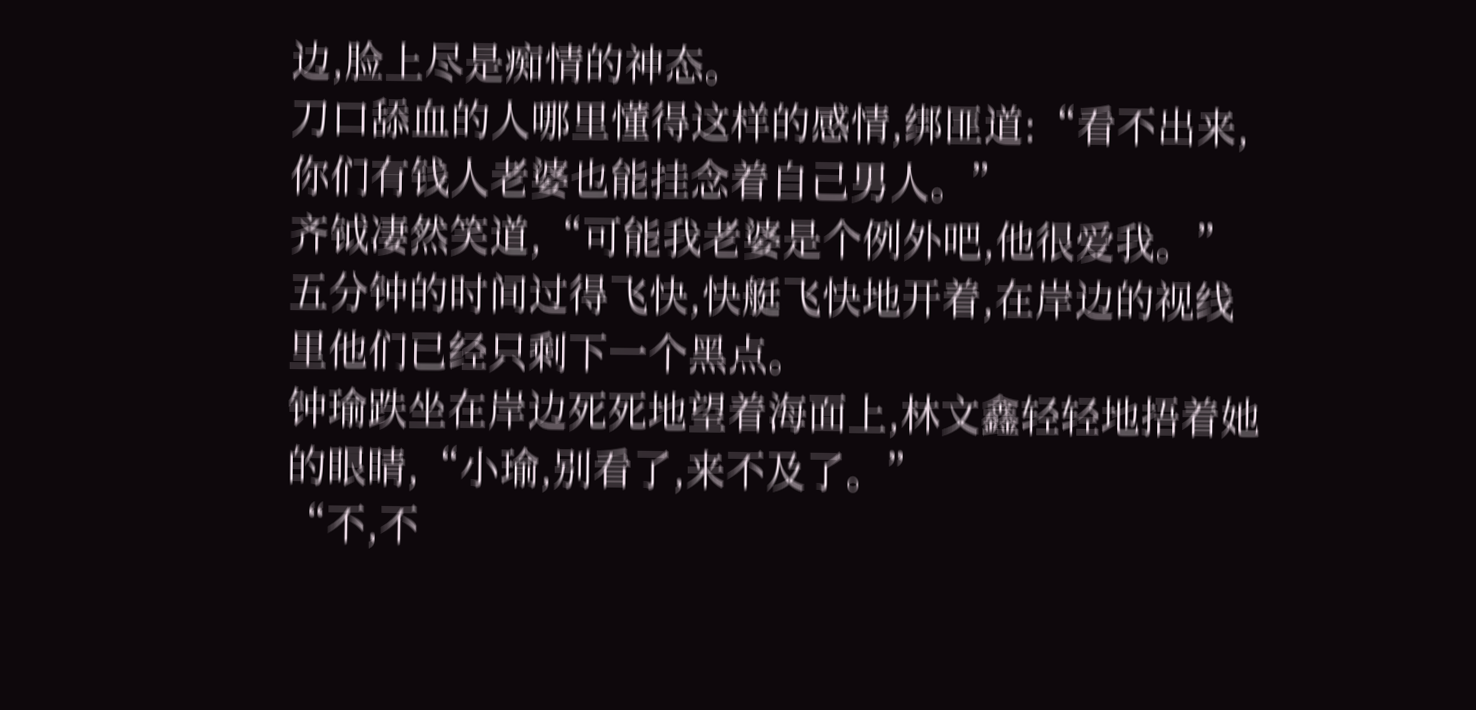边,脸上尽是痴情的神态。
刀口舔血的人哪里懂得这样的感情,绑匪道:“看不出来,你们有钱人老婆也能挂念着自己男人。”
齐钺凄然笑道,“可能我老婆是个例外吧,他很爱我。”
五分钟的时间过得飞快,快艇飞快地开着,在岸边的视线里他们已经只剩下一个黑点。
钟瑜跌坐在岸边死死地望着海面上,林文鑫轻轻地捂着她的眼睛,“小瑜,别看了,来不及了。”
“不,不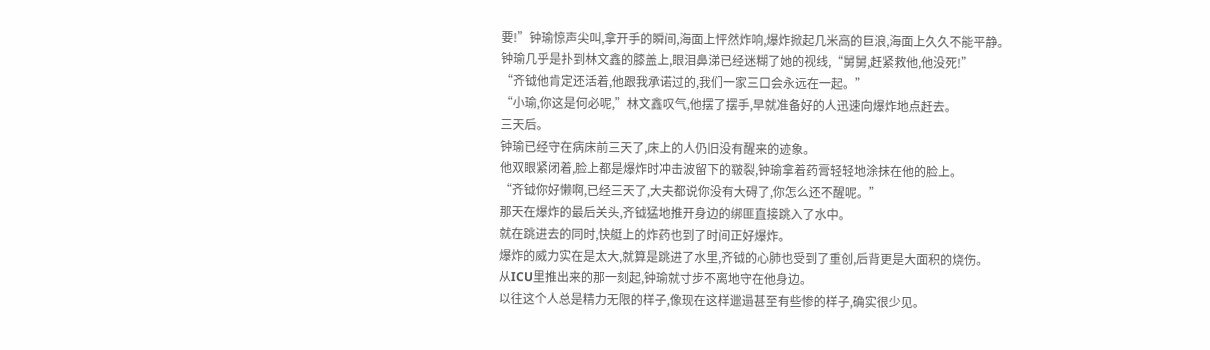要!”钟瑜惊声尖叫,拿开手的瞬间,海面上怦然炸响,爆炸掀起几米高的巨浪,海面上久久不能平静。
钟瑜几乎是扑到林文鑫的膝盖上,眼泪鼻涕已经迷糊了她的视线,“舅舅,赶紧救他,他没死!”
“齐钺他肯定还活着,他跟我承诺过的,我们一家三口会永远在一起。”
“小瑜,你这是何必呢,”林文鑫叹气,他摆了摆手,早就准备好的人迅速向爆炸地点赶去。
三天后。
钟瑜已经守在病床前三天了,床上的人仍旧没有醒来的迹象。
他双眼紧闭着,脸上都是爆炸时冲击波留下的皲裂,钟瑜拿着药膏轻轻地涂抹在他的脸上。
“齐钺你好懒啊,已经三天了,大夫都说你没有大碍了,你怎么还不醒呢。”
那天在爆炸的最后关头,齐钺猛地推开身边的绑匪直接跳入了水中。
就在跳进去的同时,快艇上的炸药也到了时间正好爆炸。
爆炸的威力实在是太大,就算是跳进了水里,齐钺的心肺也受到了重创,后背更是大面积的烧伤。
从ICU里推出来的那一刻起,钟瑜就寸步不离地守在他身边。
以往这个人总是精力无限的样子,像现在这样邋遢甚至有些惨的样子,确实很少见。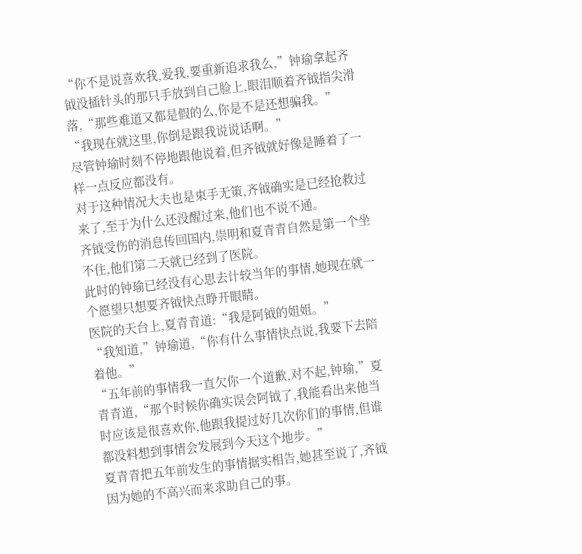“你不是说喜欢我,爱我,要重新追求我么,”钟瑜拿起齐钺没插针头的那只手放到自己脸上,眼泪顺着齐钺指尖滑落,“那些难道又都是假的么,你是不是还想骗我。”
“我现在就这里,你倒是跟我说说话啊。”
尽管钟瑜时刻不停地跟他说着,但齐钺就好像是睡着了一样一点反应都没有。
对于这种情况大夫也是束手无策,齐钺确实是已经抢救过来了,至于为什么还没醒过来,他们也不说不通。
齐钺受伤的消息传回国内,崇明和夏青青自然是第一个坐不住,他们第二天就已经到了医院。
此时的钟瑜已经没有心思去计较当年的事情,她现在就一个愿望只想要齐钺快点睁开眼睛。
医院的天台上,夏青青道:“我是阿钺的姐姐。”
“我知道,”钟瑜道,“你有什么事情快点说,我要下去陪着他。”
“五年前的事情我一直欠你一个道歉,对不起,钟瑜,”夏青青道,“那个时候你确实误会阿钺了,我能看出来他当时应该是很喜欢你,他跟我提过好几次你们的事情,但谁都没料想到事情会发展到今天这个地步。”
夏青青把五年前发生的事情据实相告,她甚至说了,齐钺因为她的不高兴而来求助自己的事。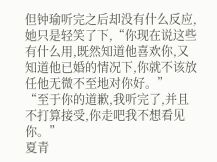但钟瑜听完之后却没有什么反应,她只是轻笑了下,“你现在说这些有什么用,既然知道他喜欢你,又知道他已婚的情况下,你就不该放任他无微不至地对你好。”
“至于你的道歉,我听完了,并且不打算接受,你走吧我不想看见你。”
夏青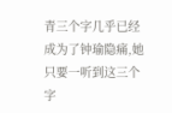青三个字几乎已经成为了钟瑜隐痛,她只要一听到这三个字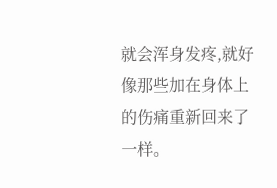就会浑身发疼,就好像那些加在身体上的伤痛重新回来了一样。